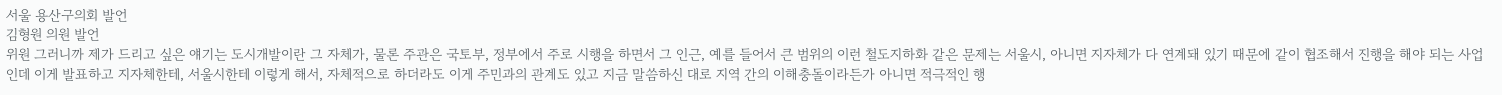서울 용산구의회 발언
김형원 의원 발언
위원 그러니까 제가 드리고 싶은 얘기는 도시개발이란 그 자체가, 물론 주관은 국토부, 정부에서 주로 시행을 하면서 그 인근, 예를 들어서 큰 범위의 이런 철도지하화 같은 문제는 서울시, 아니면 지자체가 다 연계돼 있기 때문에 같이 협조해서 진행을 해야 되는 사업인데 이게 발표하고 지자체한테, 서울시한테 이렇게 해서, 자체적으로 하더라도 이게 주민과의 관계도 있고 지금 말씀하신 대로 지역 간의 이해충돌이라든가 아니면 적극적인 행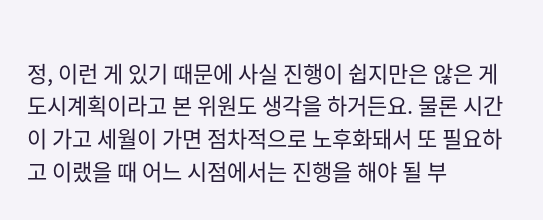정, 이런 게 있기 때문에 사실 진행이 쉽지만은 않은 게 도시계획이라고 본 위원도 생각을 하거든요. 물론 시간이 가고 세월이 가면 점차적으로 노후화돼서 또 필요하고 이랬을 때 어느 시점에서는 진행을 해야 될 부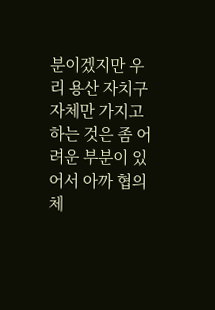분이겠지만 우리 용산 자치구 자체만 가지고 하는 것은 좀 어려운 부분이 있어서 아까 협의체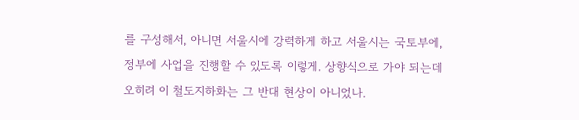를 구성해서, 아니면 서울시에 강력하게 하고 서울시는 국토부에, 정부에 사업을 진행할 수 있도록 이렇게. 상향식으로 가야 되는데 오히려 이 철도지하화는 그 반대 현상이 아니었나.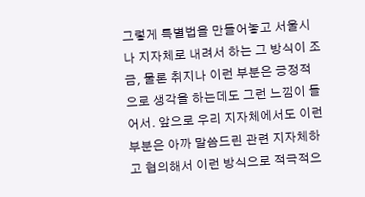그렇게 특별법을 만들어놓고 서울시나 지자체로 내려서 하는 그 방식이 조금, 물론 취지나 이런 부분은 긍정적으로 생각을 하는데도 그런 느낌이 들어서. 앞으로 우리 지자체에서도 이런 부분은 아까 말씀드린 관련 지자체하고 협의해서 이런 방식으로 적극적으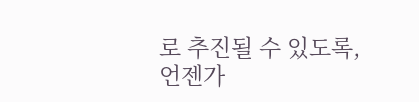로 추진될 수 있도록, 언젠가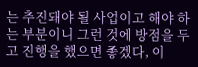는 추진돼야 될 사업이고 해야 하는 부분이니 그런 것에 방점을 두고 진행을 했으면 좋겠다, 이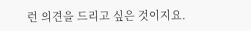런 의견을 드리고 싶은 것이지요.